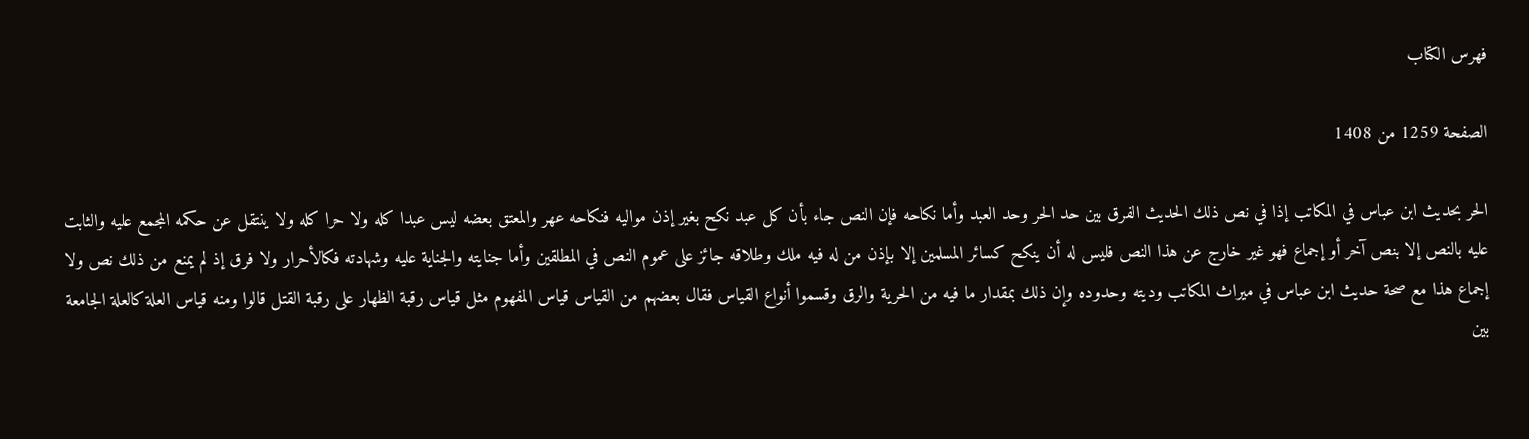فهرس الكتاب

الصفحة 1259 من 1408

الحر بحديث ابن عباس في المكاتب إذا في نص ذلك الحديث الفرق بين حد الحر وحد العبد وأما نكاحه فإن النص جاء بأن كل عبد نكح بغير إذن مواليه فنكاحه عهر والمعتق بعضه ليس عبدا كله ولا حرا كله ولا ينتقل عن حكمه المجمع عليه والثابت عليه بالنص إلا بنص آخر أو إجماع فهو غير خارج عن هذا النص فليس له أن ينكح كسائر المسلمين إلا بإذن من له فيه ملك وطلاقه جائز على عموم النص في المطلقين وأما جنايته والجناية عليه وشهادته فكالأحرار ولا فرق إذ لم يمنع من ذلك نص ولا إجماع هذا مع صحة حديث ابن عباس في ميراث المكاتب وديته وحدوده وإن ذلك بمقدار ما فيه من الحرية والرق وقسموا أنواع القياس فقال بعضهم من القياس قياس المفهوم مثل قياس رقبة الظهار على رقبة القتل قالوا ومنه قياس العلة كالعلة الجامعة بين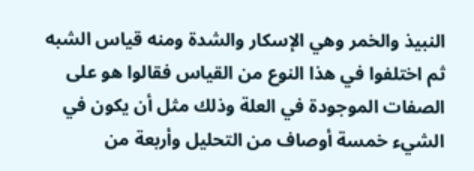النبيذ والخمر وهي الإسكار والشدة ومنه قياس الشبه ثم اختلفوا في هذا النوع من القياس فقالوا هو على الصفات الموجودة في العلة وذلك مثل أن يكون في الشيء خمسة أوصاف من التحليل وأربعة من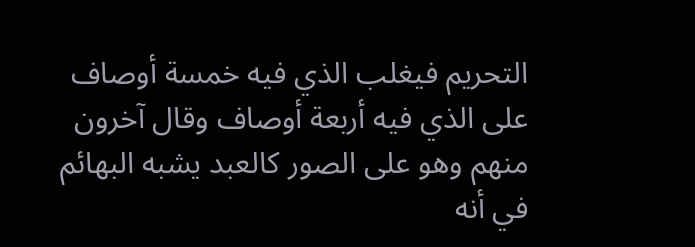التحريم فيغلب الذي فيه خمسة أوصاف على الذي فيه أربعة أوصاف وقال آخرون منهم وهو على الصور كالعبد يشبه البهائم في أنه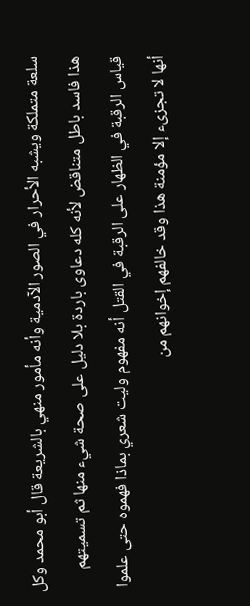سلعة متملكة ويشبه الأحرار في الصور الآدمية وأنه مأمور منهي بالشريعة قال أبو محمد وكل هذا فاسد باطل متناقض لأنه كله دعاوى باردة بلا دليل على صحة شيء منها ثم تسميتهم قياس الرقبة في الظهار على الرقبة في القتل أنه مفهوم وليت شعري بماذا فهموه حتى علموا أنها لا تجزىء إلا مؤمنة هذا وقد خالفهم إخوانهم من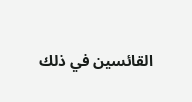القائسين في ذلك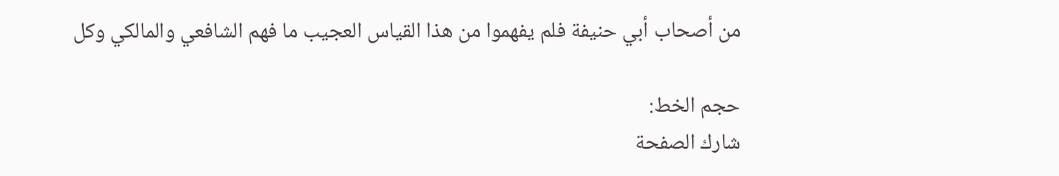من أصحاب أبي حنيفة فلم يفهموا من هذا القياس العجيب ما فهم الشافعي والمالكي وكل

حجم الخط:
شارك الصفحة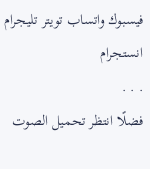فيسبوك واتساب تويتر تليجرام انستجرام
. . .
فضلًا انتظر تحميل الصوت